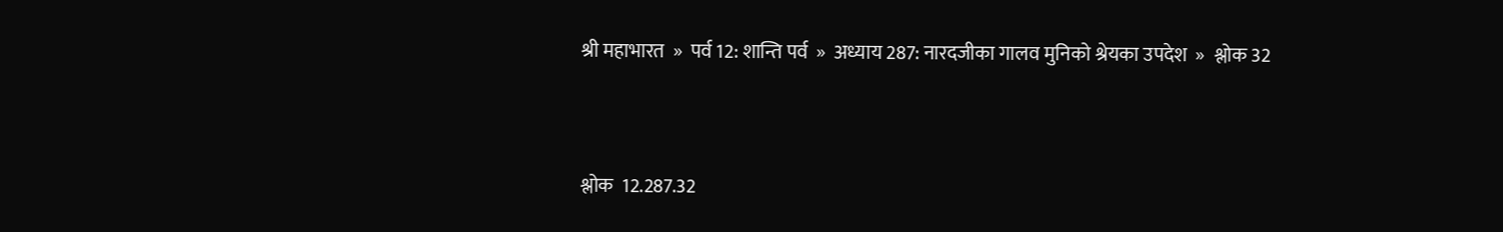श्री महाभारत  »  पर्व 12: शान्ति पर्व  »  अध्याय 287: नारदजीका गालव मुनिको श्रेयका उपदेश  »  श्लोक 32


श्लोक  12.287.32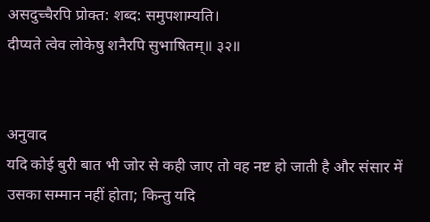असदुच्चैरपि प्रोक्त: शब्द: समुपशाम्यति।
दीप्यते त्वेव लोकेषु शनैरपि सुभाषितम्॥ ३२॥


अनुवाद
यदि कोई बुरी बात भी जोर से कही जाए तो वह नष्ट हो जाती है और संसार में उसका सम्मान नहीं होता; किन्तु यदि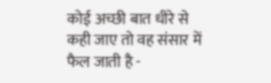कोई अच्छी बात धीरे से कही जाए तो वह संसार में फैल जाती है -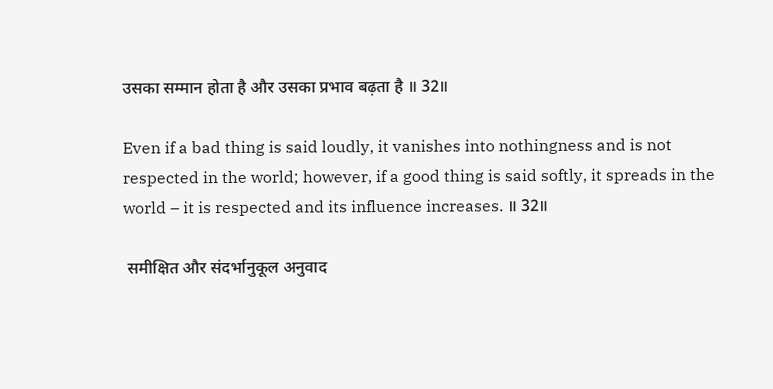उसका सम्मान होता है और उसका प्रभाव बढ़ता है ॥ 32॥

Even if a bad thing is said loudly, it vanishes into nothingness and is not respected in the world; however, if a good thing is said softly, it spreads in the world – it is respected and its influence increases. ॥ 32॥

 समीक्षित और संदर्भानुकूल अनुवाद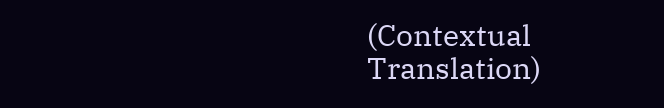(Contextual Translation)